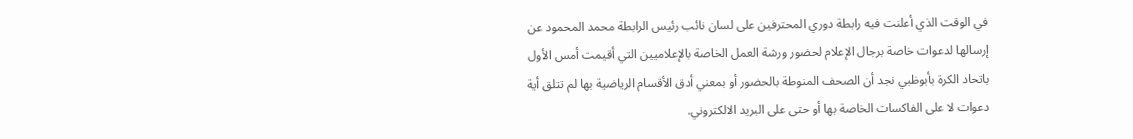في الوقت الذي أعلنت فيه رابطة دوري المحترفين على لسان نائب رئيس الرابطة محمد المحمود عن إرسالها لدعوات خاصة برجال الإعلام لحضور ورشة العمل الخاصة بالإعلاميين التي أقيمت أمس الأول باتحاد الكرة بأبوظبي نجد أن الصحف المنوطة بالحضور أو بمعني أدق الأقسام الرياضية بها لم تتلق أية دعوات لا على الفاكسات الخاصة بها أو حتى على البريد الالكتروني.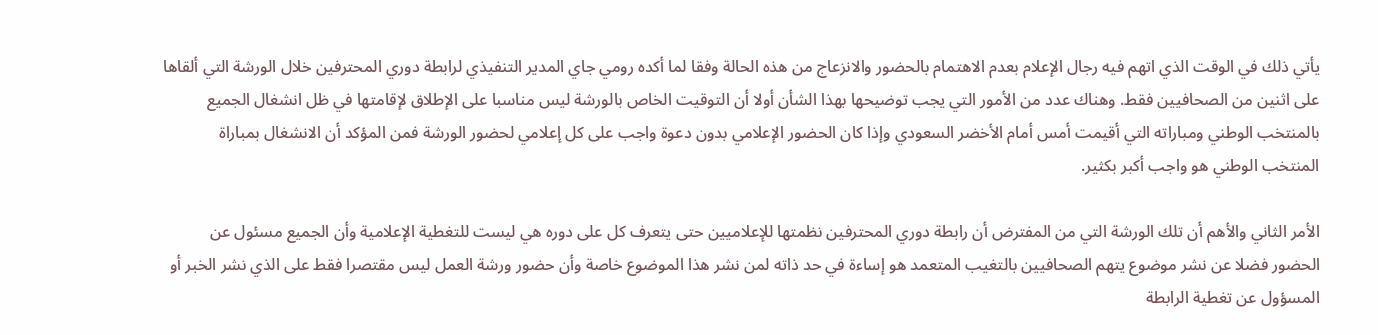يأتي ذلك في الوقت الذي اتهم فيه رجال الإعلام بعدم الاهتمام بالحضور والانزعاج من هذه الحالة وفقا لما أكده رومي جاي المدير التنفيذي لرابطة دوري المحترفين خلال الورشة التي ألقاها على اثنين من الصحافيين فقط. وهناك عدد من الأمور التي يجب توضيحها بهذا الشأن أولا أن التوقيت الخاص بالورشة ليس مناسبا على الإطلاق لإقامتها في ظل انشغال الجميع بالمنتخب الوطني ومباراته التي أقيمت أمس أمام الأخضر السعودي وإذا كان الحضور الإعلامي بدون دعوة واجب على كل إعلامي لحضور الورشة فمن المؤكد أن الانشغال بمباراة المنتخب الوطني هو واجب أكبر بكثير.

الأمر الثاني والأهم أن تلك الورشة التي من المفترض أن رابطة دوري المحترفين نظمتها للإعلاميين حتى يتعرف كل على دوره هي ليست للتغطية الإعلامية وأن الجميع مسئول عن الحضور فضلا عن نشر موضوع يتهم الصحافيين بالتغيب المتعمد هو إساءة في حد ذاته لمن نشر هذا الموضوع خاصة وأن حضور ورشة العمل ليس مقتصرا فقط على الذي نشر الخبر أو المسؤول عن تغطية الرابطة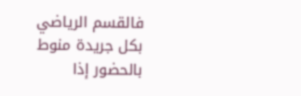فالقسم الرياضي بكل جريدة منوط بالحضور إذا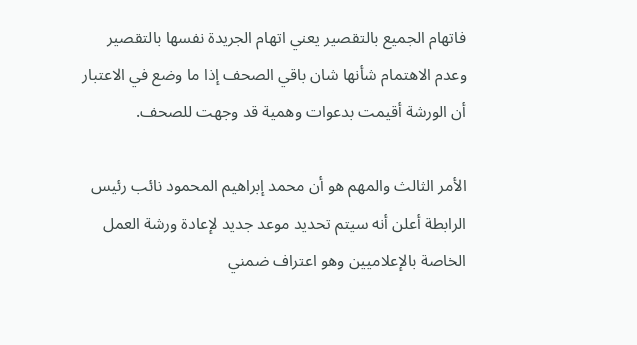فاتهام الجميع بالتقصير يعني اتهام الجريدة نفسها بالتقصير وعدم الاهتمام شأنها شان باقي الصحف إذا ما وضع في الاعتبار أن الورشة أقيمت بدعوات وهمية قد وجهت للصحف.

الأمر الثالث والمهم هو أن محمد إبراهيم المحمود نائب رئيس الرابطة أعلن أنه سيتم تحديد موعد جديد لإعادة ورشة العمل الخاصة بالإعلاميين وهو اعتراف ضمني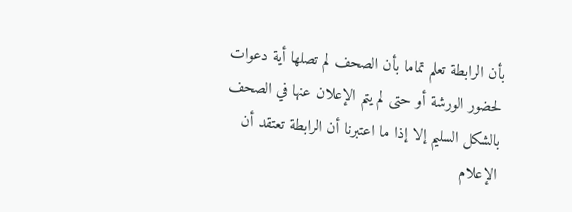بأن الرابطة تعلم تماما بأن الصحف لم تصلها أية دعوات لحضور الورشة أو حتى لم يتم الإعلان عنها في الصحف بالشكل السليم إلا إذا ما اعتبرنا أن الرابطة تعتقد أن الإعلام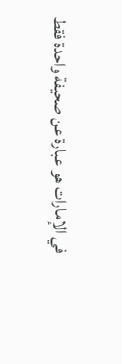في الإمارات هو عبارة عن صحيفة واحدة فقط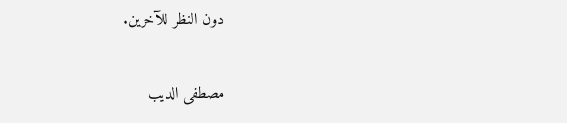دون النظر للآخرين.

مصطفى الديب